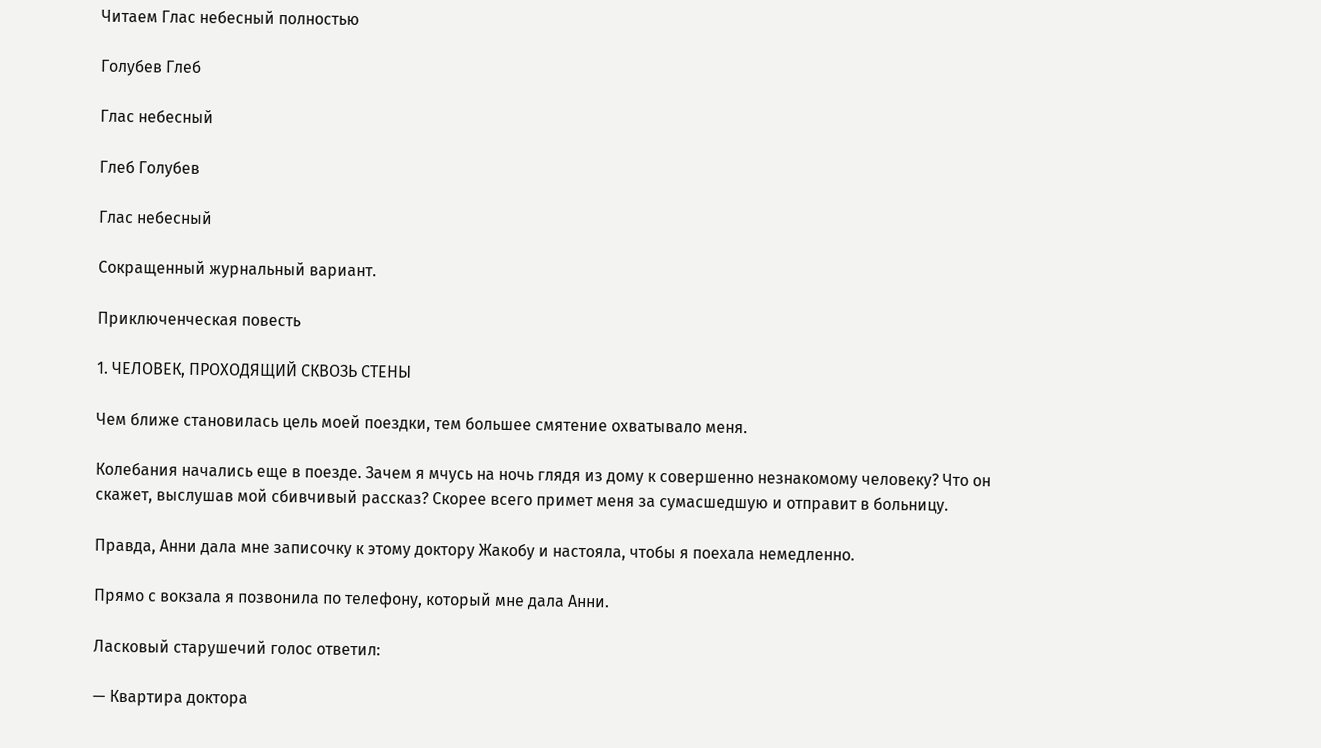Читаем Глас небесный полностью

Голубев Глеб

Глас небесный

Глеб Голубев

Глас небесный

Сокращенный журнальный вариант.

Приключенческая повесть

1. ЧЕЛОВЕК, ПРОХОДЯЩИЙ СКВОЗЬ СТЕНЫ

Чем ближе становилась цель моей поездки, тем большее смятение охватывало меня.

Колебания начались еще в поезде. Зачем я мчусь на ночь глядя из дому к совершенно незнакомому человеку? Что он скажет, выслушав мой сбивчивый рассказ? Скорее всего примет меня за сумасшедшую и отправит в больницу.

Правда, Анни дала мне записочку к этому доктору Жакобу и настояла, чтобы я поехала немедленно.

Прямо с вокзала я позвонила по телефону, который мне дала Анни.

Ласковый старушечий голос ответил:

— Квартира доктора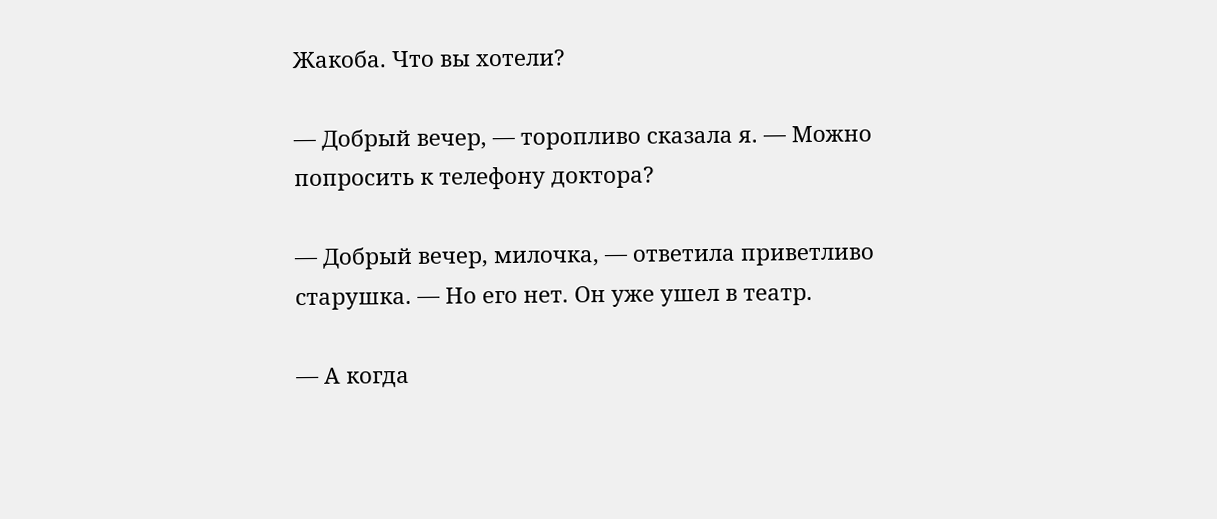Жакоба. Что вы хотели?

— Добрый вечер, — торопливо сказала я. — Можно попросить к телефону доктора?

— Добрый вечер, милочка, — ответила приветливо старушка. — Но его нет. Он уже ушел в театр.

— А когда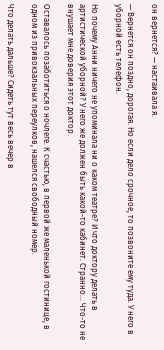он вернется? — настаивала я.

— Вернется он поздно, дорогая. Но если дело срочное, то позвоните ему туда. У него в уборной есть телефон.

Но почему Анни ничего не упоминала ни о каком театре? И что доктору делать в артистической уборной? У него же должен быть какой-то кабинет. Странно… Что-то не внушает мне доверия этот доктор.

Оставалось позаботиться о ночлеге. К счастью, в первой же маленькой гостинице, в одном из привокзальных переулков, нашелся свободный номер.

Что делать дальше? Сидеть тут весь вечер в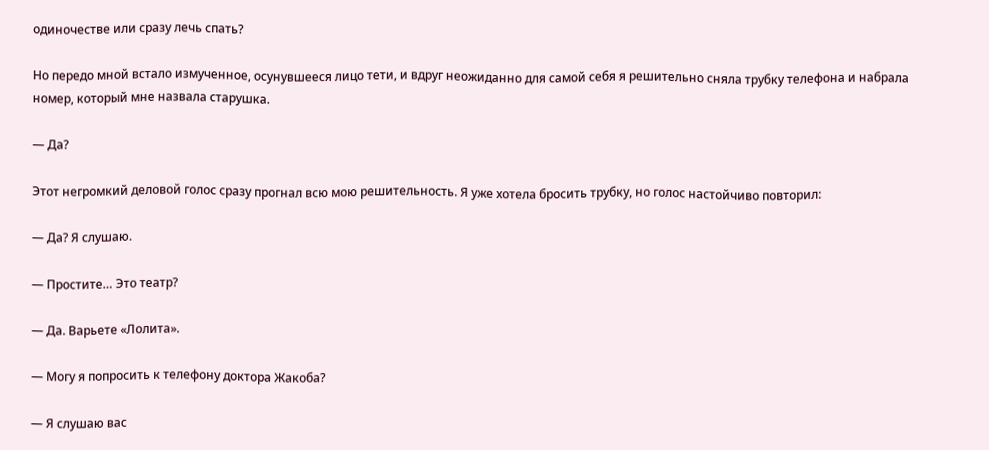одиночестве или сразу лечь спать?

Но передо мной встало измученное, осунувшееся лицо тети, и вдруг неожиданно для самой себя я решительно сняла трубку телефона и набрала номер, который мне назвала старушка.

— Да?

Этот негромкий деловой голос сразу прогнал всю мою решительность. Я уже хотела бросить трубку, но голос настойчиво повторил:

— Да? Я слушаю.

— Простите… Это театр?

— Да. Варьете «Лолита».

— Могу я попросить к телефону доктора Жакоба?

— Я слушаю вас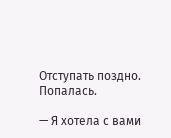Отступать поздно. Попалась.

— Я хотела с вами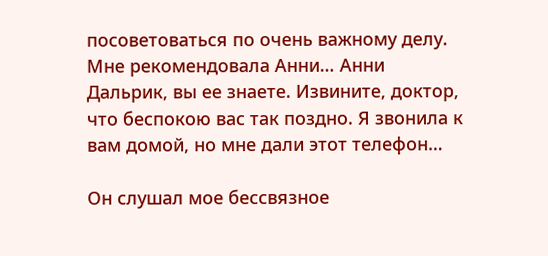посоветоваться по очень важному делу. Мне рекомендовала Анни… Анни Дальрик, вы ее знаете. Извините, доктор, что беспокою вас так поздно. Я звонила к вам домой, но мне дали этот телефон…

Он слушал мое бессвязное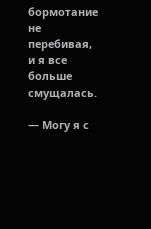бормотание не перебивая, и я все больше смущалась.

— Могу я с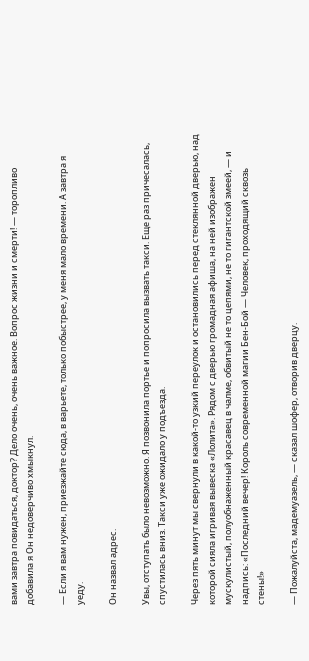вами завтра повидаться, доктор? Дело очень, очень важное. Вопрос жизни и смерти! — торопливо добавила я Он недоверчиво хмыкнул.

— Если я вам нужен, приезжайте сюда, в варьете, только побыстрее, у меня мало времени. А завтра я уеду.

Он назвал адрес.

Увы, отступать было невозможно. Я позвонила портье и попросила вызвать такси. Еще раз причесалась, спустилась вниз. Такси уже ожидало у подъезда.

Через пять минут мы свернули в какой-то узкий переулок и остановились перед стеклянной дверью, над которой сияла игривая вывеска «Лолита». Рядом с дверью громадная афиша, на ней изображен мускулистый, полуобнаженный красавец в чалме, обвитый не то цепями, не то гигантской змеей, — и надпись: «Последний вечер! Король современной магии Бен-Бой — Человек, проходящий сквозь стены!»

— Пожалуйста, мадемуазель, — сказал шофер, отворив дверцу.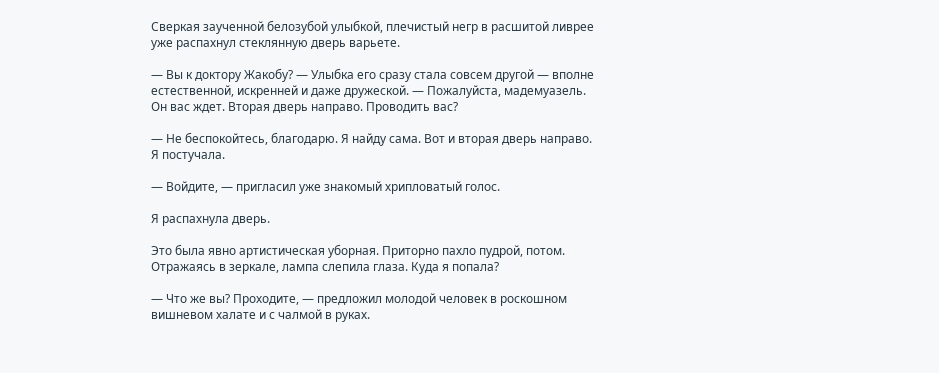Сверкая заученной белозубой улыбкой, плечистый негр в расшитой ливрее уже распахнул стеклянную дверь варьете.

— Вы к доктору Жакобу? — Улыбка его сразу стала совсем другой — вполне естественной, искренней и даже дружеской. — Пожалуйста, мадемуазель. Он вас ждет. Вторая дверь направо. Проводить вас?

— Не беспокойтесь, благодарю. Я найду сама. Вот и вторая дверь направо. Я постучала.

— Войдите, — пригласил уже знакомый хрипловатый голос.

Я распахнула дверь.

Это была явно артистическая уборная. Приторно пахло пудрой, потом. Отражаясь в зеркале, лампа слепила глаза. Куда я попала?

— Что же вы? Проходите, — предложил молодой человек в роскошном вишневом халате и с чалмой в руках.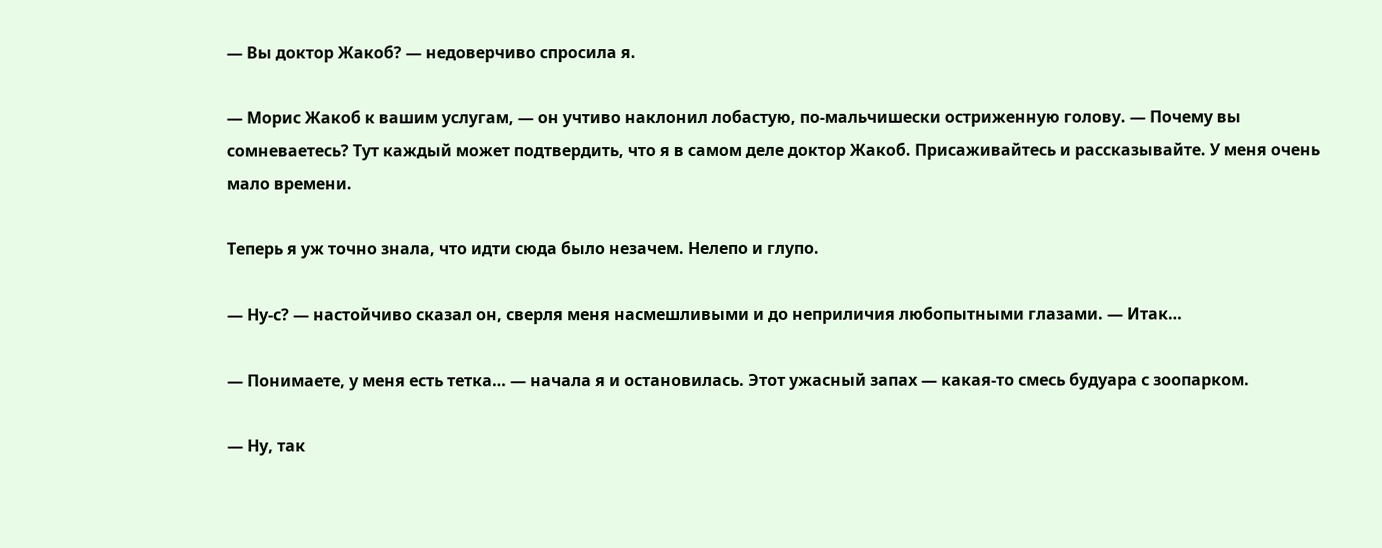— Вы доктор Жакоб? — недоверчиво спросила я.

— Морис Жакоб к вашим услугам, — он учтиво наклонил лобастую, по-мальчишески остриженную голову. — Почему вы сомневаетесь? Тут каждый может подтвердить, что я в самом деле доктор Жакоб. Присаживайтесь и рассказывайте. У меня очень мало времени.

Теперь я уж точно знала, что идти сюда было незачем. Нелепо и глупо.

— Ну-с? — настойчиво сказал он, сверля меня насмешливыми и до неприличия любопытными глазами. — Итак…

— Понимаете, у меня есть тетка… — начала я и остановилась. Этот ужасный запах — какая-то смесь будуара с зоопарком.

— Ну, так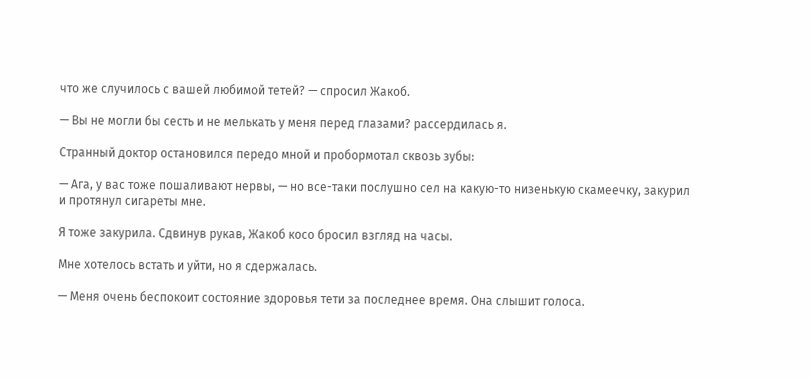что же случилось с вашей любимой тетей? — спросил Жакоб.

— Вы не могли бы сесть и не мелькать у меня перед глазами? рассердилась я.

Странный доктор остановился передо мной и пробормотал сквозь зубы:

— Ага, у вас тоже пошаливают нервы, — но все-таки послушно сел на какую-то низенькую скамеечку, закурил и протянул сигареты мне.

Я тоже закурила. Сдвинув рукав, Жакоб косо бросил взгляд на часы.

Мне хотелось встать и уйти, но я сдержалась.

— Меня очень беспокоит состояние здоровья тети за последнее время. Она слышит голоса.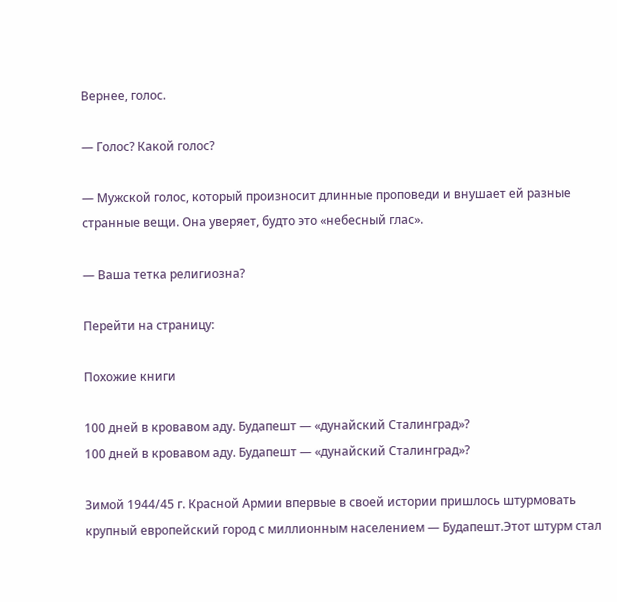Вернее, голос.

— Голос? Какой голос?

— Мужской голос, который произносит длинные проповеди и внушает ей разные странные вещи. Она уверяет, будто это «небесный глас».

— Ваша тетка религиозна?

Перейти на страницу:

Похожие книги

100 дней в кровавом аду. Будапешт — «дунайский Сталинград»?
100 дней в кровавом аду. Будапешт — «дунайский Сталинград»?

Зимой 1944/45 г. Красной Армии впервые в своей истории пришлось штурмовать крупный европейский город с миллионным населением — Будапешт.Этот штурм стал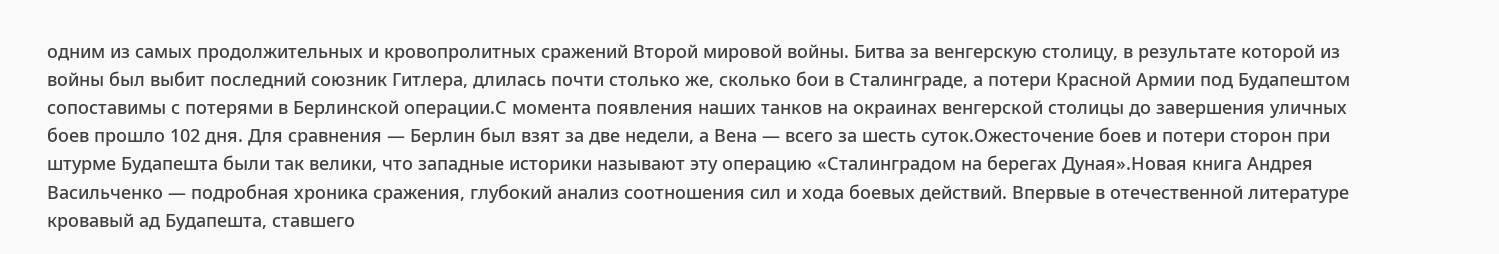одним из самых продолжительных и кровопролитных сражений Второй мировой войны. Битва за венгерскую столицу, в результате которой из войны был выбит последний союзник Гитлера, длилась почти столько же, сколько бои в Сталинграде, а потери Красной Армии под Будапештом сопоставимы с потерями в Берлинской операции.С момента появления наших танков на окраинах венгерской столицы до завершения уличных боев прошло 102 дня. Для сравнения — Берлин был взят за две недели, а Вена — всего за шесть суток.Ожесточение боев и потери сторон при штурме Будапешта были так велики, что западные историки называют эту операцию «Сталинградом на берегах Дуная».Новая книга Андрея Васильченко — подробная хроника сражения, глубокий анализ соотношения сил и хода боевых действий. Впервые в отечественной литературе кровавый ад Будапешта, ставшего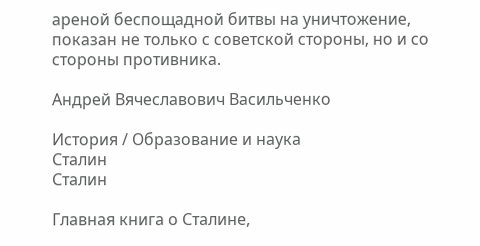ареной беспощадной битвы на уничтожение, показан не только с советской стороны, но и со стороны противника.

Андрей Вячеславович Васильченко

История / Образование и наука
Сталин
Сталин

Главная книга о Сталине,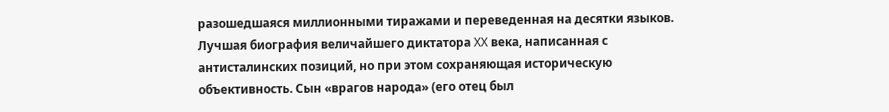разошедшаяся миллионными тиражами и переведенная на десятки языков. Лучшая биография величайшего диктатора XX века, написанная с антисталинских позиций, но при этом сохраняющая историческую объективность. Сын «врагов народа» (его отец был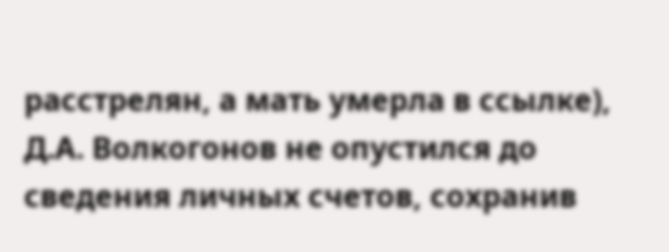расстрелян, а мать умерла в ссылке), Д.А. Волкогонов не опустился до сведения личных счетов, сохранив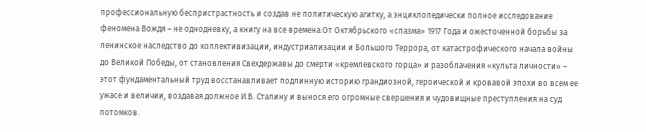профессиональную беспристрастность и создав не политическую агитку, а энциклопедически полное исследование феномена Вождя – не однодневку, а книгу на все времена.От Октябрьского «спазма» 1917 Года и ожесточенной борьбы за ленинское наследство до коллективизации, индустриализации и Большого Террора, от катастрофического начала войны до Великой Победы, от становления Свехдержавы до смерти «кремлевского горца» и разоблачения «культа личности» – этот фундаментальный труд восстанавливает подлинную историю грандиозной, героической и кровавой эпохи во всем ее ужасе и величии, воздавая должное И.В. Сталину и вынося его огромные свершения и чудовищные преступления на суд потомков.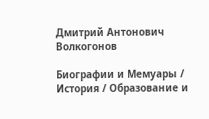Дмитрий Антонович Волкогонов

Биографии и Мемуары / История / Образование и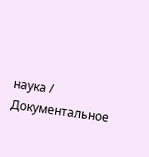наука / Документальное